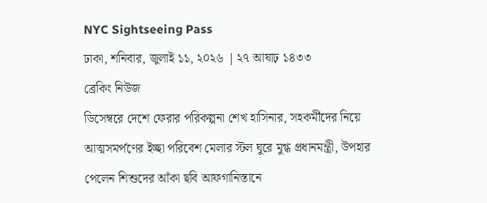NYC Sightseeing Pass
ঢাকা, শনিবার, জুলাই ১১, ২০২৬ | ২৭ আষাঢ় ১৪৩৩
ব্রেকিং নিউজ
ডিসেম্বরে দেশে ফেরার পরিকল্পনা শেখ হাসিনার, সহকর্মীদের নিয়ে আত্মসমর্পণের ইচ্ছা পরিবেশ মেলার স্টল ঘুরে মুগ্ধ প্রধানমন্ত্রী, উপহার পেলেন শিশুদের আঁকা ছবি আফগানিস্তানে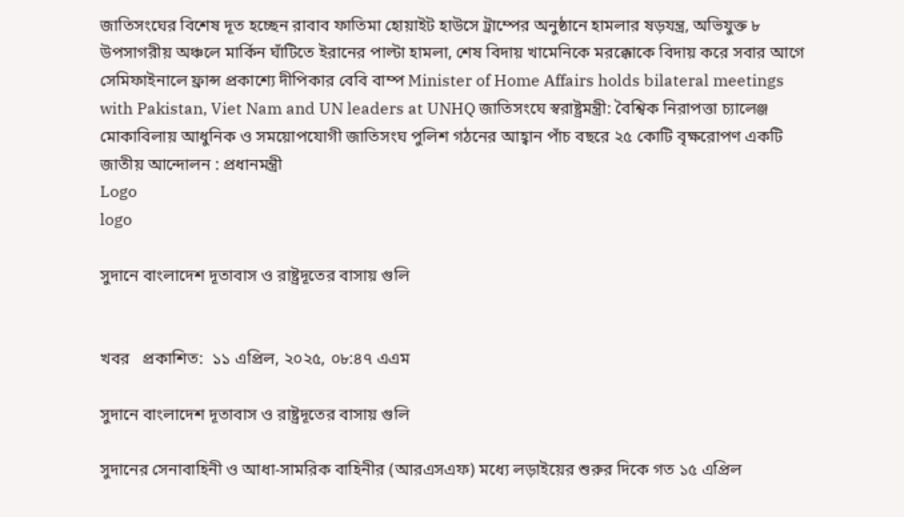জাতিসংঘের বিশেষ দূত হচ্ছেন রাবাব ফাতিমা হোয়াইট হাউসে ট্রাম্পের অনুষ্ঠানে হামলার ষড়যন্ত্র, অভিযুক্ত ৮ উপসাগরীয় অঞ্চলে মার্কিন ঘাঁটিতে ইরানের পাল্টা হামলা, শেষ বিদায় খামেনিকে মরক্কোকে বিদায় করে সবার আগে সেমিফাইনালে ফ্রান্স প্রকাশ্যে দীপিকার বেবি বাম্প Minister of Home Affairs holds bilateral meetings with Pakistan, Viet Nam and UN leaders at UNHQ জাতিসংঘে স্বরাষ্ট্রমন্ত্রী: বৈশ্বিক নিরাপত্তা চ্যালেঞ্জ মোকাবিলায় আধুনিক ও সময়োপযোগী জাতিসংঘ পুলিশ গঠনের আহ্বান পাঁচ বছরে ২৫ কোটি বৃক্ষরোপণ একটি জাতীয় আন্দোলন : প্রধানমন্ত্রী
Logo
logo

সুদানে বাংলাদেশ দূতাবাস ও রাষ্ট্রদূতের বাসায় গুলি


খবর   প্রকাশিত:  ১১ এপ্রিল, ২০২৫, ০৮:৪৭ এএম

সুদানে বাংলাদেশ দূতাবাস ও রাষ্ট্রদূতের বাসায় গুলি

সুদানের সেনাবাহিনী ও আধা-সামরিক বাহিনীর (আরএসএফ) মধ্যে লড়াইয়ের শুরুর দিকে গত ১৫ এপ্রিল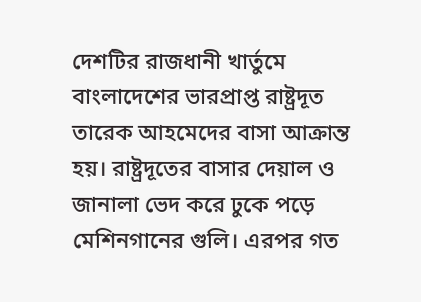দেশটির রাজধানী খার্তুমে বাংলাদেশের ভারপ্রাপ্ত রাষ্ট্রদূত তারেক আহমেদের বাসা আক্রান্ত হয়। রাষ্ট্রদূতের বাসার দেয়াল ও জানালা ভেদ করে ঢুকে পড়ে মেশিনগানের গুলি। এরপর গত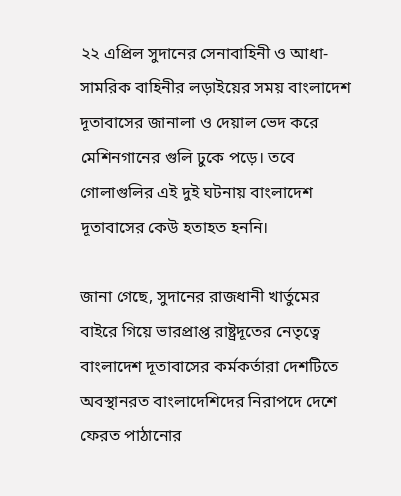২২ এপ্রিল সুদানের সেনাবাহিনী ও আধা-সামরিক বাহিনীর লড়াইয়ের সময় বাংলাদেশ দূতাবাসের জানালা ও দেয়াল ভেদ করে মেশিনগানের গুলি ঢুকে পড়ে। তবে গোলাগুলির এই দুই ঘটনায় বাংলাদেশ দূতাবাসের কেউ হতাহত হননি।

জানা গেছে, সুদানের রাজধানী খার্তুমের বাইরে গিয়ে ভারপ্রাপ্ত রাষ্ট্রদূতের নেতৃত্বে বাংলাদেশ দূতাবাসের কর্মকর্তারা দেশটিতে অবস্থানরত বাংলাদেশিদের নিরাপদে দেশে ফেরত পাঠানোর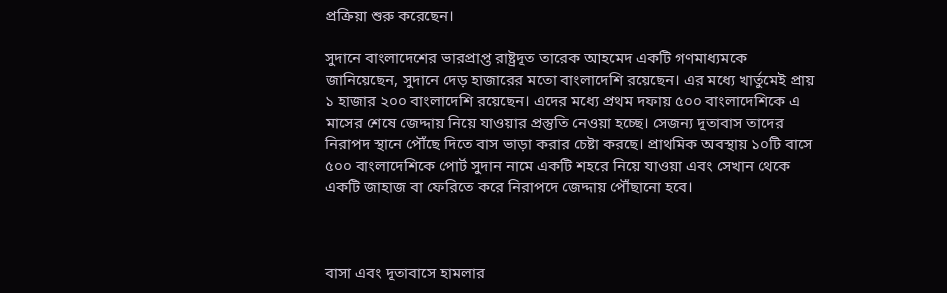প্রক্রিয়া শুরু করেছেন।

সুদানে বাংলাদেশের ভারপ্রাপ্ত রাষ্ট্রদূত তারেক আহমেদ একটি গণমাধ্যমকে জানিয়েছেন, সুদানে দেড় হাজারের মতো বাংলাদেশি রয়েছেন। এর মধ্যে খার্তুমেই প্রায় ১ হাজার ২০০ বাংলাদেশি রয়েছেন। এদের মধ্যে প্রথম দফায় ৫০০ বাংলাদেশিকে এ মাসের শেষে জেদ্দায় নিয়ে যাওয়ার প্রস্তুতি নেওয়া হচ্ছে। সেজন্য দূতাবাস তাদের নিরাপদ স্থানে পৌঁছে দিতে বাস ভাড়া করার চেষ্টা করছে। প্রাথমিক অবস্থায় ১০টি বাসে ৫০০ বাংলাদেশিকে পোর্ট সুদান নামে একটি শহরে নিয়ে যাওয়া এবং সেখান থেকে একটি জাহাজ বা ফেরিতে করে নিরাপদে জেদ্দায় পৌঁছানো হবে।



বাসা এবং দূতাবাসে হামলার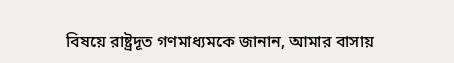বিষয়ে রাষ্ট্রদূত গণমাধ্যমকে জানান, আমার বাসায়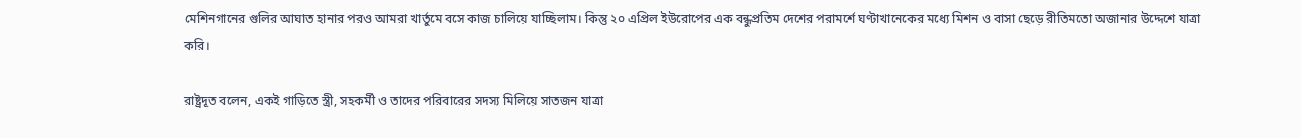মেশিনগানের গুলির আঘাত হানার পরও আমরা খার্তুমে বসে কাজ চালিয়ে যাচ্ছিলাম। কিন্তু ২০ এপ্রিল ইউরোপের এক বন্ধুপ্রতিম দেশের পরামর্শে ঘণ্টাখানেকের মধ্যে মিশন ও বাসা ছেড়ে রীতিমতো অজানার উদ্দেশে যাত্রা করি।

রাষ্ট্রদূত বলেন, একই গাড়িতে স্ত্রী, সহকর্মী ও তাদের পরিবারের সদস্য মিলিয়ে সাতজন যাত্রা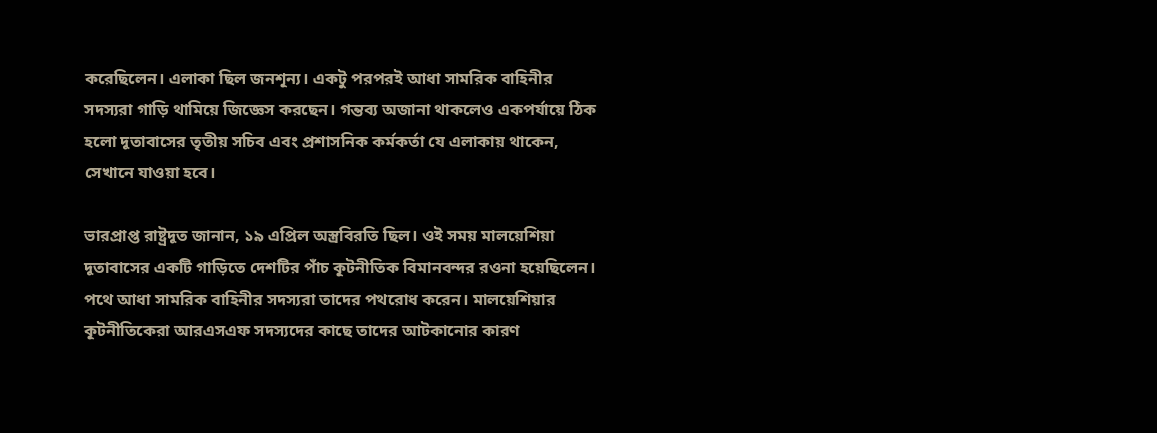করেছিলেন। এলাকা ছিল জনশূন্য। একটু পরপরই আধা সামরিক বাহিনীর সদস্যরা গাড়ি থামিয়ে জিজ্ঞেস করছেন। গন্তব্য অজানা থাকলেও একপর্যায়ে ঠিক হলো দূতাবাসের তৃতীয় সচিব এবং প্রশাসনিক কর্মকর্তা যে এলাকায় থাকেন, সেখানে যাওয়া হবে।

ভারপ্রাপ্ত রাষ্ট্রদূত জানান, ১৯ এপ্রিল অস্ত্রবিরতি ছিল। ওই সময় মালয়েশিয়া দূতাবাসের একটি গাড়িতে দেশটির পাঁচ কূটনীতিক বিমানবন্দর রওনা হয়েছিলেন। পথে আধা সামরিক বাহিনীর সদস্যরা তাদের পথরোধ করেন। মালয়েশিয়ার কূটনীতিকেরা আরএসএফ সদস্যদের কাছে তাদের আটকানোর কারণ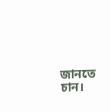জানতে চান।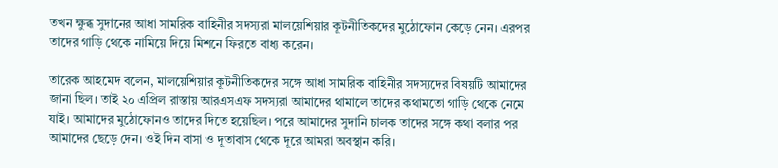তখন ক্ষুব্ধ সুদানের আধা সামরিক বাহিনীর সদস্যরা মালয়েশিয়ার কূটনীতিকদের মুঠোফোন কেড়ে নেন। এরপর তাদের গাড়ি থেকে নামিয়ে দিয়ে মিশনে ফিরতে বাধ্য করেন।

তারেক আহমেদ বলেন, মালয়েশিয়ার কূটনীতিকদের সঙ্গে আধা সামরিক বাহিনীর সদস্যদের বিষয়টি আমাদের জানা ছিল। তাই ২০ এপ্রিল রাস্তায় আরএসএফ সদস্যরা আমাদের থামালে তাদের কথামতো গাড়ি থেকে নেমে যাই। আমাদের মুঠোফোনও তাদের দিতে হয়েছিল। পরে আমাদের সুদানি চালক তাদের সঙ্গে কথা বলার পর আমাদের ছেড়ে দেন। ওই দিন বাসা ও দূতাবাস থেকে দূরে আমরা অবস্থান করি।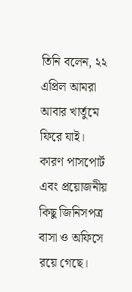তিনি বলেন, ২২ এপ্রিল আমরা আবার খার্তুমে ফিরে যাই। কারণ পাসপোর্ট এবং প্রয়োজনীয় কিছু জিনিসপত্র বাসা ও অফিসে রয়ে গেছে।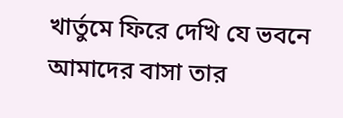খার্তুমে ফিরে দেখি যে ভবনে আমাদের বাসা তার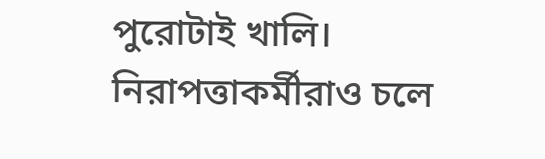পুরোটাই খালি। নিরাপত্তাকর্মীরাও চলে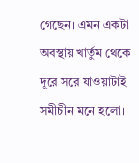গেছেন। এমন একটা অবস্থায় খার্তুম থেকে দূরে সরে যাওয়াটাই সমীচীন মনে হলো।